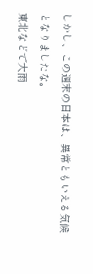しかし、この週末の日本は、異常ともいえる気候となりましたな。
東北などで大雨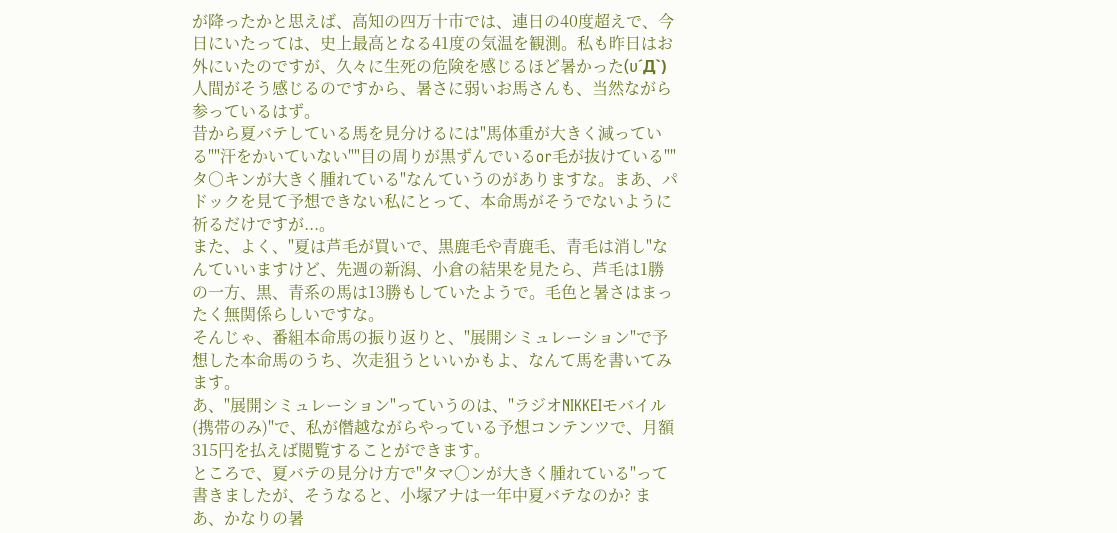が降ったかと思えば、高知の四万十市では、連日の40度超えで、今日にいたっては、史上最高となる41度の気温を観測。私も昨日はお外にいたのですが、久々に生死の危険を感じるほど暑かった(υ´Д`)
人間がそう感じるのですから、暑さに弱いお馬さんも、当然ながら参っているはず。
昔から夏バテしている馬を見分けるには"馬体重が大きく減っている""汗をかいていない""目の周りが黒ずんでいるor毛が抜けている""タ○キンが大きく腫れている"なんていうのがありますな。まあ、パドックを見て予想できない私にとって、本命馬がそうでないように祈るだけですが...。
また、よく、"夏は芦毛が買いで、黒鹿毛や青鹿毛、青毛は消し"なんていいますけど、先週の新潟、小倉の結果を見たら、芦毛は1勝の一方、黒、青系の馬は13勝もしていたようで。毛色と暑さはまったく無関係らしいですな。
そんじゃ、番組本命馬の振り返りと、"展開シミュレーション"で予想した本命馬のうち、次走狙うといいかもよ、なんて馬を書いてみます。
あ、"展開シミュレーション"っていうのは、"ラジオNIKKEIモバイル(携帯のみ)"で、私が僭越ながらやっている予想コンテンツで、月額315円を払えば閲覧することができます。
ところで、夏バテの見分け方で"タマ○ンが大きく腫れている"って書きましたが、そうなると、小塚アナは一年中夏バテなのか? まあ、かなりの暑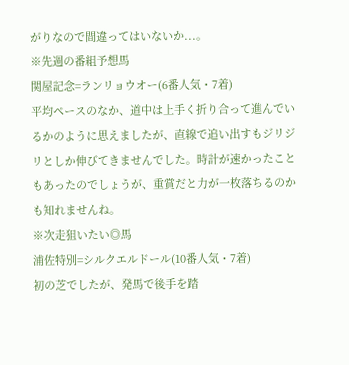がりなので間違ってはいないか...。
※先週の番組予想馬
関屋記念=ランリョウオー(6番人気・7着)
平均ペースのなか、道中は上手く折り合って進んでいるかのように思えましたが、直線で追い出すもジリジリとしか伸びてきませんでした。時計が速かったこともあったのでしょうが、重賞だと力が一枚落ちるのかも知れませんね。
※次走狙いたい◎馬
浦佐特別=シルクエルドール(10番人気・7着)
初の芝でしたが、発馬で後手を踏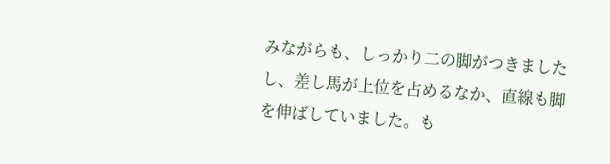みながらも、しっかり二の脚がつきましたし、差し馬が上位を占めるなか、直線も脚を伸ばしていました。も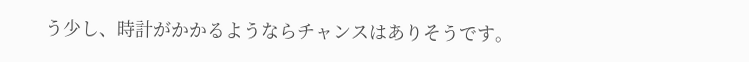う少し、時計がかかるようならチャンスはありそうです。